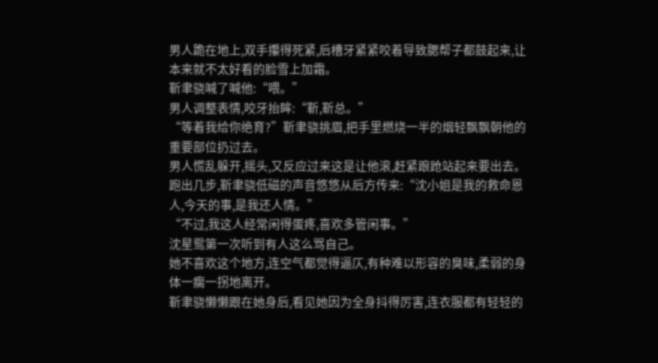男人跪在地上,双手攥得死紧,后槽牙紧紧咬着导致腮帮子都鼓起来,让本来就不太好看的脸雪上加霜。
靳聿骁喊了喊他:“喂。”
男人调整表情,咬牙抬眸:“靳,靳总。”
“等着我给你绝育?”靳聿骁挑眉,把手里燃烧一半的烟轻飘飘朝他的重要部位扔过去。
男人慌乱躲开,摇头,又反应过来这是让他滚,赶紧踉跄站起来要出去。
跑出几步,靳聿骁低磁的声音悠悠从后方传来:“沈小姐是我的救命恩人,今天的事,是我还人情。”
“不过,我这人经常闲得蛋疼,喜欢多管闲事。”
沈星鸳第一次听到有人这么骂自己。
她不喜欢这个地方,连空气都觉得逼仄,有种难以形容的臭味,柔弱的身体一瘸一拐地离开。
靳聿骁懒懒跟在她身后,看见她因为全身抖得厉害,连衣服都有轻轻的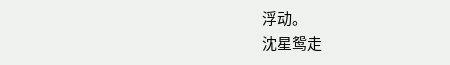浮动。
沈星鸳走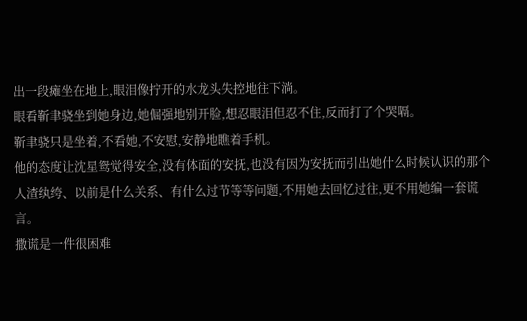出一段瘫坐在地上,眼泪像拧开的水龙头失控地往下淌。
眼看靳聿骁坐到她身边,她倔强地别开脸,想忍眼泪但忍不住,反而打了个哭嗝。
靳聿骁只是坐着,不看她,不安慰,安静地瞧着手机。
他的态度让沈星鸳觉得安全,没有体面的安抚,也没有因为安抚而引出她什么时候认识的那个人渣纨绔、以前是什么关系、有什么过节等等问题,不用她去回忆过往,更不用她编一套谎言。
撒谎是一件很困难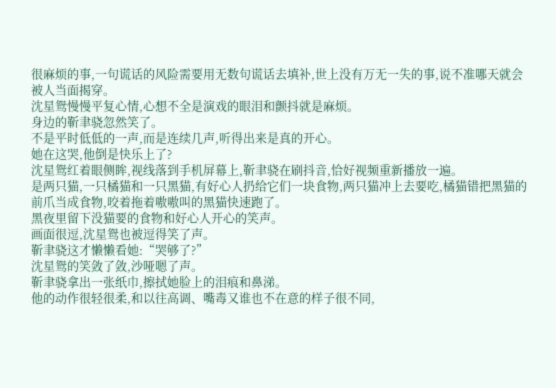很麻烦的事,一句谎话的风险需要用无数句谎话去填补,世上没有万无一失的事,说不准哪天就会被人当面揭穿。
沈星鸳慢慢平复心情,心想不全是演戏的眼泪和颤抖就是麻烦。
身边的靳聿骁忽然笑了。
不是平时低低的一声,而是连续几声,听得出来是真的开心。
她在这哭,他倒是快乐上了?
沈星鸳红着眼侧眸,视线落到手机屏幕上,靳聿骁在刷抖音,恰好视频重新播放一遍。
是两只猫,一只橘猫和一只黑猫,有好心人扔给它们一块食物,两只猫冲上去要吃,橘猫错把黑猫的前爪当成食物,咬着拖着嗷嗷叫的黑猫快速跑了。
黑夜里留下没猫要的食物和好心人开心的笑声。
画面很逗,沈星鸳也被逗得笑了声。
靳聿骁这才懒懒看她:“哭够了?”
沈星鸳的笑敛了敛,沙哑嗯了声。
靳聿骁拿出一张纸巾,擦拭她脸上的泪痕和鼻涕。
他的动作很轻很柔,和以往高调、嘴毒又谁也不在意的样子很不同,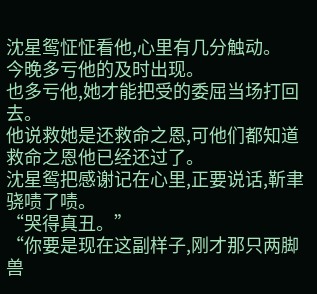沈星鸳怔怔看他,心里有几分触动。
今晚多亏他的及时出现。
也多亏他,她才能把受的委屈当场打回去。
他说救她是还救命之恩,可他们都知道救命之恩他已经还过了。
沈星鸳把感谢记在心里,正要说话,靳聿骁啧了啧。
“哭得真丑。”
“你要是现在这副样子,刚才那只两脚兽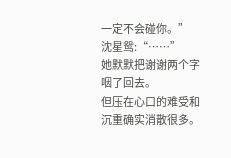一定不会碰你。”
沈星鸳:“……”
她默默把谢谢两个字咽了回去。
但压在心口的难受和沉重确实消散很多。